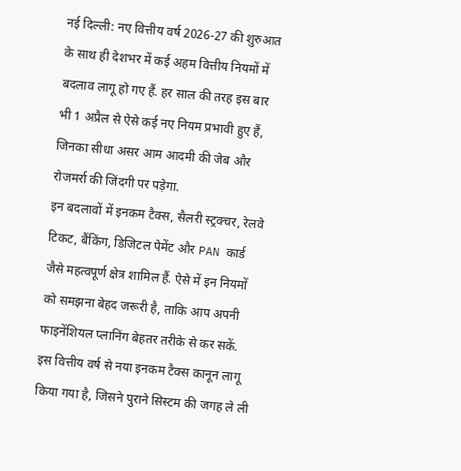नई दिल्ली: नए वित्तीय वर्ष 2026-27 की शुरुआत के साथ ही देशभर में कई अहम वित्तीय नियमों में बदलाव लागू हो गए हैं. हर साल की तरह इस बार भी 1 अप्रैल से ऐसे कई नए नियम प्रभावी हुए हैं, जिनका सीधा असर आम आदमी की जेब और रोजमर्रा की जिंदगी पर पड़ेगा.
इन बदलावों में इनकम टैक्स, सैलरी स्ट्रक्चर, रेलवे टिकट, बैंकिंग, डिजिटल पेमेंट और PAN कार्ड जैसे महत्वपूर्ण क्षेत्र शामिल हैं. ऐसे में इन नियमों को समझना बेहद जरूरी है, ताकि आप अपनी फाइनेंशियल प्लानिंग बेहतर तरीके से कर सकें.
इस वित्तीय वर्ष से नया इनकम टैक्स कानून लागू किया गया है, जिसने पुराने सिस्टम की जगह ले ली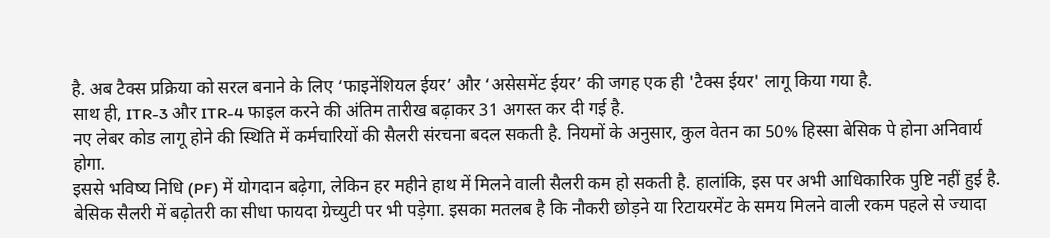है. अब टैक्स प्रक्रिया को सरल बनाने के लिए ‘फाइनेंशियल ईयर’ और ‘असेसमेंट ईयर’ की जगह एक ही 'टैक्स ईयर' लागू किया गया है.
साथ ही, ITR-3 और ITR-4 फाइल करने की अंतिम तारीख बढ़ाकर 31 अगस्त कर दी गई है.
नए लेबर कोड लागू होने की स्थिति में कर्मचारियों की सैलरी संरचना बदल सकती है. नियमों के अनुसार, कुल वेतन का 50% हिस्सा बेसिक पे होना अनिवार्य होगा.
इससे भविष्य निधि (PF) में योगदान बढ़ेगा, लेकिन हर महीने हाथ में मिलने वाली सैलरी कम हो सकती है. हालांकि, इस पर अभी आधिकारिक पुष्टि नहीं हुई है.
बेसिक सैलरी में बढ़ोतरी का सीधा फायदा ग्रेच्युटी पर भी पड़ेगा. इसका मतलब है कि नौकरी छोड़ने या रिटायरमेंट के समय मिलने वाली रकम पहले से ज्यादा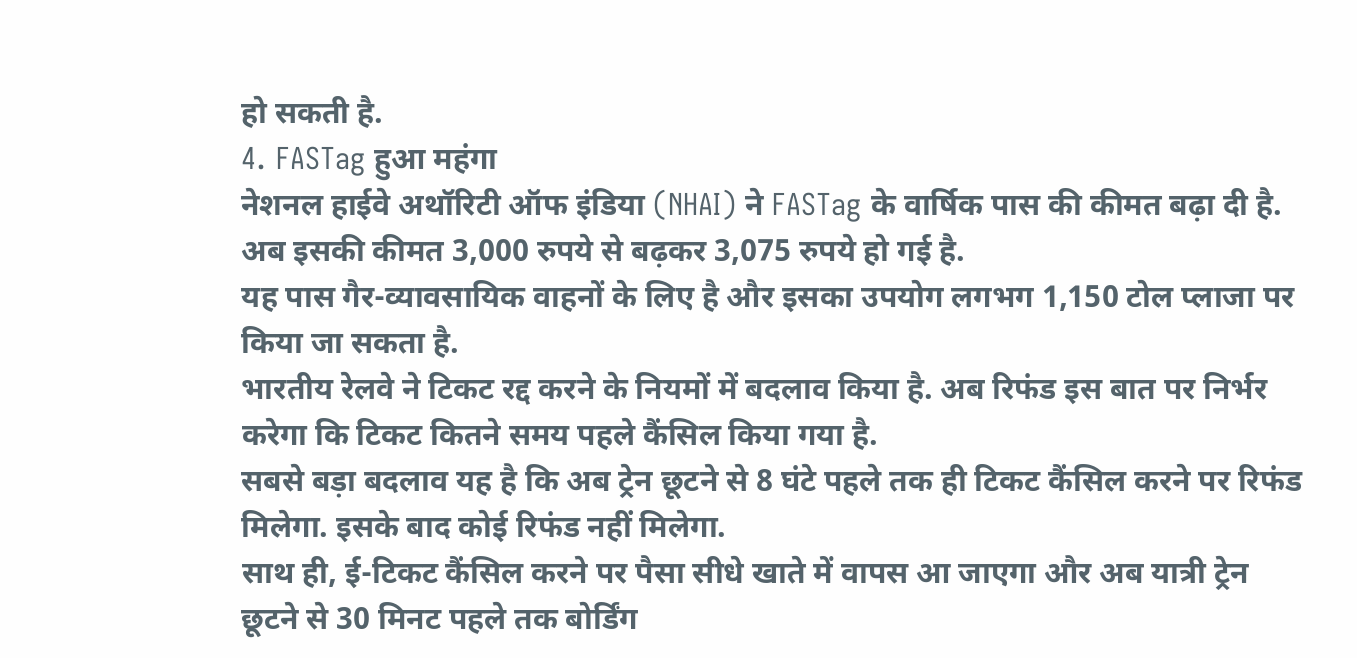हो सकती है.
4. FASTag हुआ महंगा
नेशनल हाईवे अथॉरिटी ऑफ इंडिया (NHAI) ने FASTag के वार्षिक पास की कीमत बढ़ा दी है. अब इसकी कीमत 3,000 रुपये से बढ़कर 3,075 रुपये हो गई है.
यह पास गैर-व्यावसायिक वाहनों के लिए है और इसका उपयोग लगभग 1,150 टोल प्लाजा पर किया जा सकता है.
भारतीय रेलवे ने टिकट रद्द करने के नियमों में बदलाव किया है. अब रिफंड इस बात पर निर्भर करेगा कि टिकट कितने समय पहले कैंसिल किया गया है.
सबसे बड़ा बदलाव यह है कि अब ट्रेन छूटने से 8 घंटे पहले तक ही टिकट कैंसिल करने पर रिफंड मिलेगा. इसके बाद कोई रिफंड नहीं मिलेगा.
साथ ही, ई-टिकट कैंसिल करने पर पैसा सीधे खाते में वापस आ जाएगा और अब यात्री ट्रेन छूटने से 30 मिनट पहले तक बोर्डिंग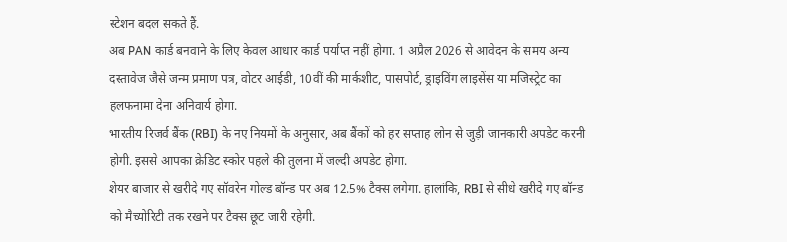स्टेशन बदल सकते हैं.
अब PAN कार्ड बनवाने के लिए केवल आधार कार्ड पर्याप्त नहीं होगा. 1 अप्रैल 2026 से आवेदन के समय अन्य दस्तावेज जैसे जन्म प्रमाण पत्र, वोटर आईडी, 10वीं की मार्कशीट, पासपोर्ट, ड्राइविंग लाइसेंस या मजिस्ट्रेट का हलफनामा देना अनिवार्य होगा.
भारतीय रिजर्व बैंक (RBI) के नए नियमों के अनुसार, अब बैंकों को हर सप्ताह लोन से जुड़ी जानकारी अपडेट करनी होगी. इससे आपका क्रेडिट स्कोर पहले की तुलना में जल्दी अपडेट होगा.
शेयर बाजार से खरीदे गए सॉवरेन गोल्ड बॉन्ड पर अब 12.5% टैक्स लगेगा. हालांकि, RBI से सीधे खरीदे गए बॉन्ड को मैच्योरिटी तक रखने पर टैक्स छूट जारी रहेगी.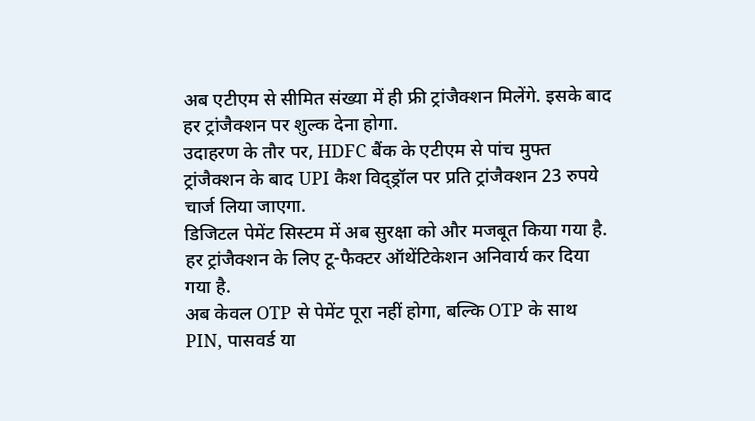अब एटीएम से सीमित संख्या में ही फ्री ट्रांजैक्शन मिलेंगे. इसके बाद हर ट्रांजैक्शन पर शुल्क देना होगा.
उदाहरण के तौर पर, HDFC बैंक के एटीएम से पांच मुफ्त ट्रांजैक्शन के बाद UPI कैश विद्ड्रॉल पर प्रति ट्रांजैक्शन 23 रुपये चार्ज लिया जाएगा.
डिजिटल पेमेंट सिस्टम में अब सुरक्षा को और मजबूत किया गया है. हर ट्रांजैक्शन के लिए टू-फैक्टर ऑथेंटिकेशन अनिवार्य कर दिया गया है.
अब केवल OTP से पेमेंट पूरा नहीं होगा, बल्कि OTP के साथ PIN, पासवर्ड या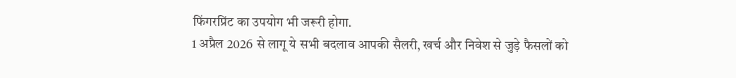फिंगरप्रिंट का उपयोग भी जरूरी होगा.
1 अप्रैल 2026 से लागू ये सभी बदलाव आपकी सैलरी, खर्च और निवेश से जुड़े फैसलों को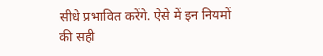सीधे प्रभावित करेंगे. ऐसे में इन नियमों की सही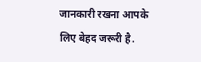जानकारी रखना आपके लिए बेहद जरूरी है.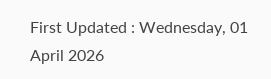First Updated : Wednesday, 01 April 2026